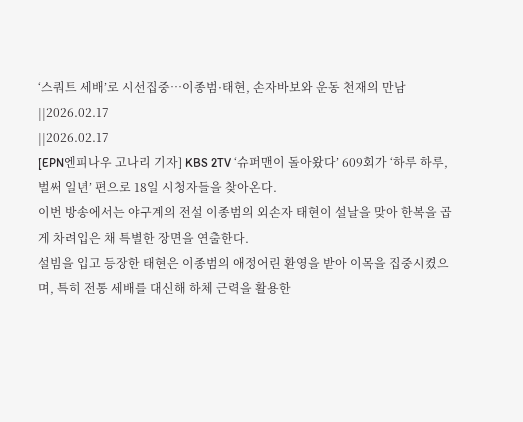‘스쿼트 세배’로 시선집중…이종범·태현, 손자바보와 운동 천재의 만남
||2026.02.17
||2026.02.17
[EPN엔피나우 고나리 기자] KBS 2TV ‘슈퍼맨이 돌아왔다’ 609회가 ‘하루 하루, 벌써 일년’ 편으로 18일 시청자들을 찾아온다.
이번 방송에서는 야구계의 전설 이종범의 외손자 태현이 설날을 맞아 한복을 곱게 차려입은 채 특별한 장면을 연출한다.
설빔을 입고 등장한 태현은 이종범의 애정어린 환영을 받아 이목을 집중시켰으며, 특히 전통 세배를 대신해 하체 근력을 활용한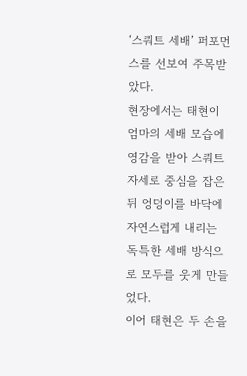‘스쿼트 세배’ 퍼포먼스를 선보여 주목받았다.
현장에서는 태현이 엄마의 세배 모습에 영감을 받아 스쿼트 자세로 중심을 잡은 뒤 엉덩이를 바닥에 자연스럽게 내리는 독특한 세배 방식으로 모두를 웃게 만들었다.
이어 태현은 두 손을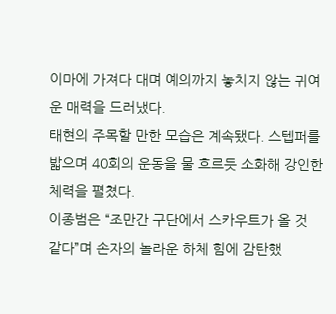이마에 가져다 대며 예의까지 놓치지 않는 귀여운 매력을 드러냈다.
태현의 주목할 만한 모습은 계속됐다. 스텝퍼를 밟으며 40회의 운동을 물 흐르듯 소화해 강인한 체력을 펼쳤다.
이종범은 “조만간 구단에서 스카우트가 올 것 같다”며 손자의 놀라운 하체 힘에 감탄했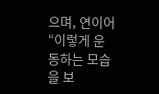으며, 연이어 “이렇게 운동하는 모습을 보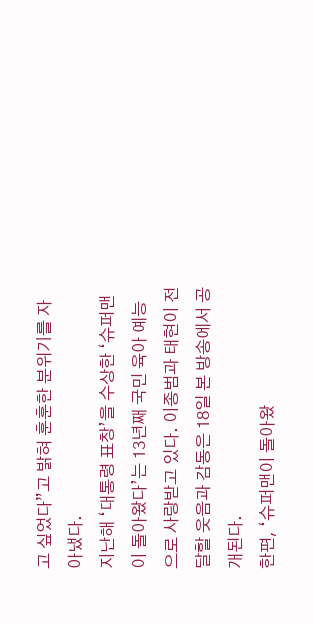고 싶었다”고 밝혀 훈훈한 분위기를 자아냈다.
지난해 ‘대통령 표창’을 수상한 ‘슈퍼맨이 돌아왔다’는 13년째 국민 육아 예능으로 사랑받고 있다. 이종범과 태현이 전달할 웃음과 감동은 18일 본 방송에서 공개된다.
한편, ‘슈퍼맨이 돌아왔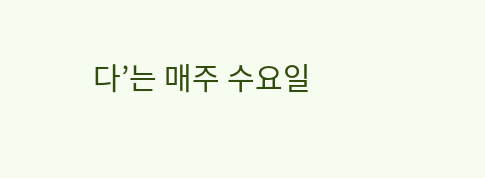다’는 매주 수요일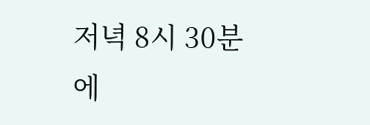저녁 8시 30분에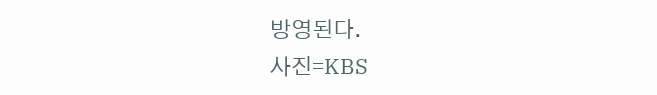방영된다.
사진=KBS